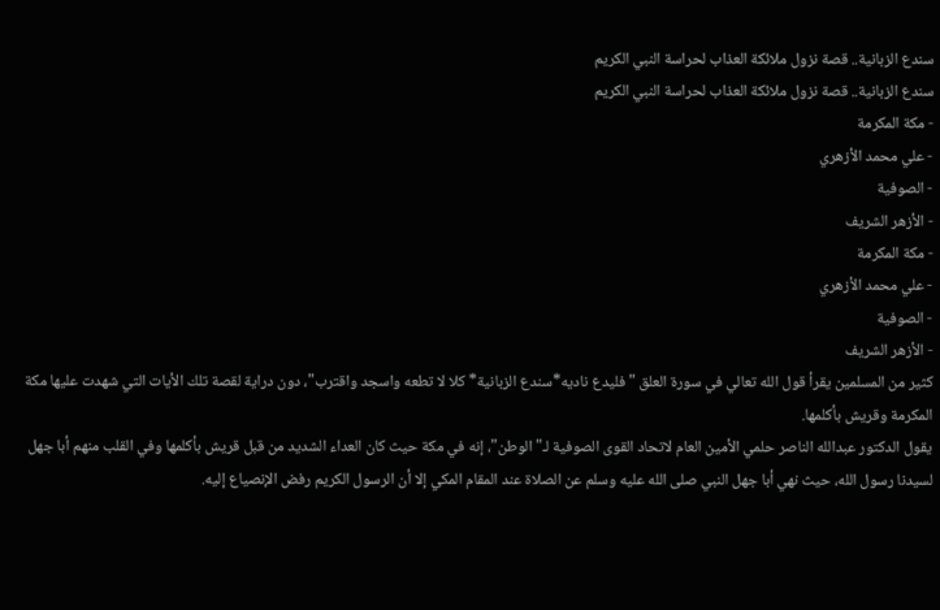سندع الزبانية.. قصة نزول ملائكة العذاب لحراسة النبي الكريم
سندع الزبانية.. قصة نزول ملائكة العذاب لحراسة النبي الكريم
- مكة المكرمة
- علي محمد الأزهري
- الصوفية
- الأزهر الشريف
- مكة المكرمة
- علي محمد الأزهري
- الصوفية
- الأزهر الشريف
كثير من المسلمين يقرأ قول الله تعالي في سورة العلق "فليدع ناديه*سندع الزبانية* كلا لا تطعه واسجد واقترب"، دون دراية لقصة تلك الأيات التي شهدت عليها مكة المكرمة وقريش بأكلمها.
يقول الدكتور عبدالله الناصر حلمي الأمين العام لاتحاد القوى الصوفية لـ"الوطن"، إنه في مكة حيث كان العداء الشديد من قبل قريش بأكلمها وفي القلب منهم أبا جهل لسيدنا رسول الله، حيث نهي أبا جهل النبي صلى الله عليه وسلم عن الصلاة عند المقام المكي إلا أن الرسول الكريم رفض الإنصياع إليه.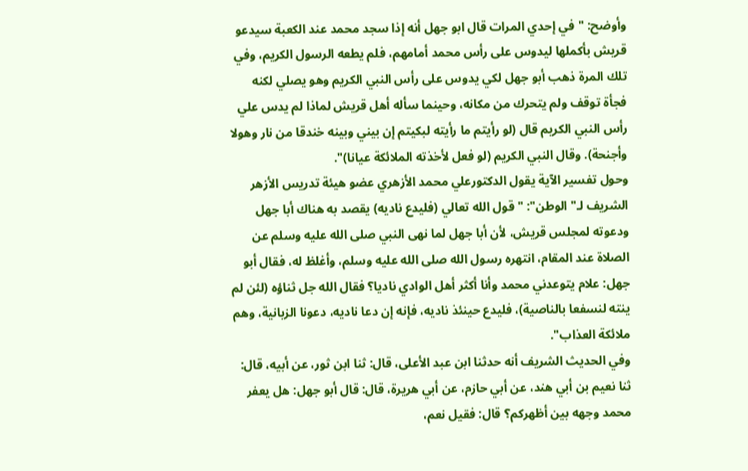وأوضح: "في إحدي المرات قال ابو جهل أنه إذا سجد محمد عند الكعبة سيدعو قريش بأكملها ليدوس على رأس محمد أمامهم، فلم يطعه الرسول الكريم، وفي تلك المرة ذهب أبو جهل لكي يدوس على رأس النبي الكريم وهو يصلي لكنه فجأة توقف ولم يتحرك من مكانه، وحينما سأله أهل قريش لماذا لم يدس علي رأس النبي الكريم قال (لو رأيتم ما رأيته لبكيتم إن بيني وبينه خندقا من نار وهولا وأجنحة). وقال النبي الكريم (لو فعل لأخذته الملائكة عيانا)".
وحول تفسير الآية يقول الدكتورعلي محمد الأزهري عضو هيئة تدريس الأزهر الشريف لـ"الوطن": "قول الله تعالي (فليدع ناديه) يقصد به هناك أبا جهل ودعوته لمجلس قريش، لأن أبا جهل لما نهى النبي صلى الله عليه وسلم عن الصلاة عند المقام، انتهره رسول الله صلى الله عليه وسلم، وأغلظ له، فقال أبو جهل: علام يتوعدني محمد وأنا أكثر أهل الوادي ناديا؟ فقال الله جل ثناؤه (لئن لم ينته لنسفعا بالناصية)، فليدع حينئذ ناديه، فإنه إن دعا ناديه، دعونا الزبانية، وهم ملائكة العذاب".
وفي الحديث الشريف أنه حدثنا ابن عبد الأعلى، قال: ثنا ابن ثور، عن أبيه، قال: ثنا نعيم بن أبي هند، عن أبي حازم، عن أبي هريرة، قال: قال أبو جهل: هل يعفر محمد وجهه بين أظهركم؟ قال: فقيل نعم،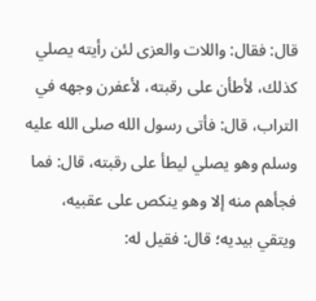قال: فقال: واللات والعزى لئن رأيته يصلي كذلك، لأطأن على رقبته، لأعفرن وجهه في التراب، قال: فأتى رسول الله صلى الله عليه وسلم وهو يصلي ليطأ على رقبته، قال: فما فجأهم منه إلا وهو ينكص على عقبيه، ويتقي بيديه؛ قال: فقيل له: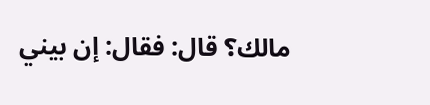مالك؟ قال: فقال: إن بيني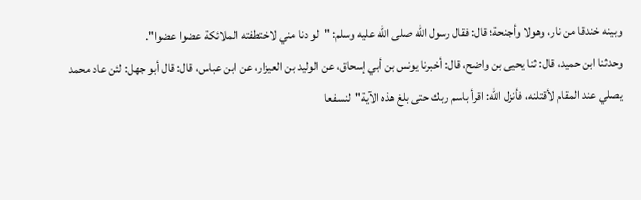وبينه خندقا من نار، وهولا وأجنحة؛ قال: فقال رسول الله صلى الله عليه وسلم: "لو دنا مني لاختطفته الملائكة عضوا عضوا".
وحدثنا ابن حميد، قال: ثنا يحيى بن واضح، قال: أخبرنا يونس بن أبي إسحاق، عن الوليد بن العيزار، عن ابن عباس، قال: قال أبو جهل: لئن عاد محمد يصلي عند المقام لأقتلنه، فأنزل الله: اقرأ باسم ربك حتى بلغ هذه الآية"لنسفعا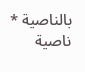بالناصية * ناصية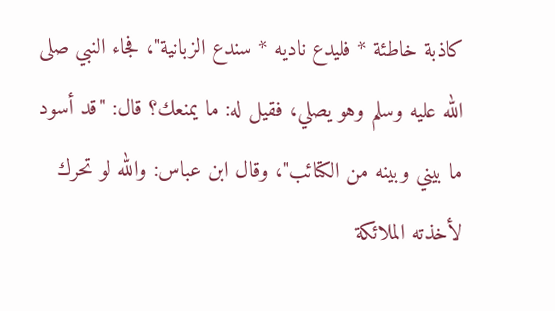كاذبة خاطئة * فليدع ناديه * سندع الزبانية"، فجاء النبي صلى الله عليه وسلم وهو يصلي، فقيل له: ما يمنعك؟ قال: "قد أسود ما بيني وبينه من الكتائب"، وقال ابن عباس: والله لو تحرك لأخذته الملائكة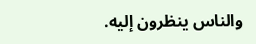والناس ينظرون إليه.